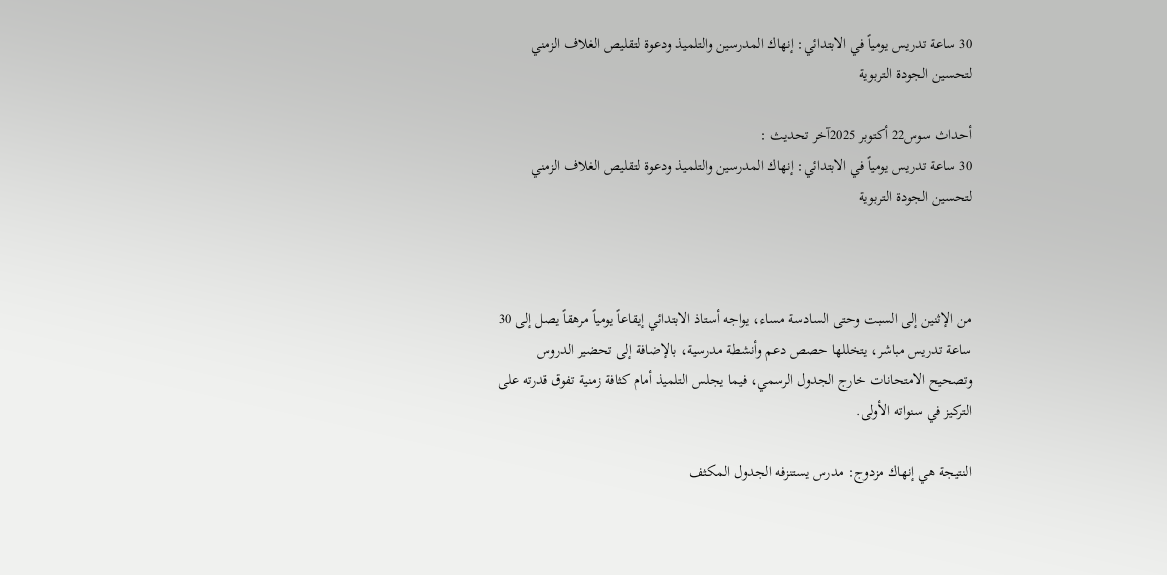30 ساعة تدريس يومياً في الابتدائي: إنهاك المدرسين والتلميذ ودعوة لتقليص الغلاف الزمني لتحسين الجودة التربوية

أحداث سوس22 أكتوبر 2025آخر تحديث :
30 ساعة تدريس يومياً في الابتدائي: إنهاك المدرسين والتلميذ ودعوة لتقليص الغلاف الزمني لتحسين الجودة التربوية



من الإثنين إلى السبت وحتى السادسة مساء، يواجه أستاذ الابتدائي إيقاعاً يومياً مرهقاً يصل إلى 30 ساعة تدريس مباشر، يتخللها حصص دعم وأنشطة مدرسية، بالإضافة إلى تحضير الدروس وتصحيح الامتحانات خارج الجدول الرسمي، فيما يجلس التلميذ أمام كثافة زمنية تفوق قدرته على التركيز في سنواته الأولى.

النتيجة هي إنهاك مزدوج: مدرس يستنزفه الجدول المكثف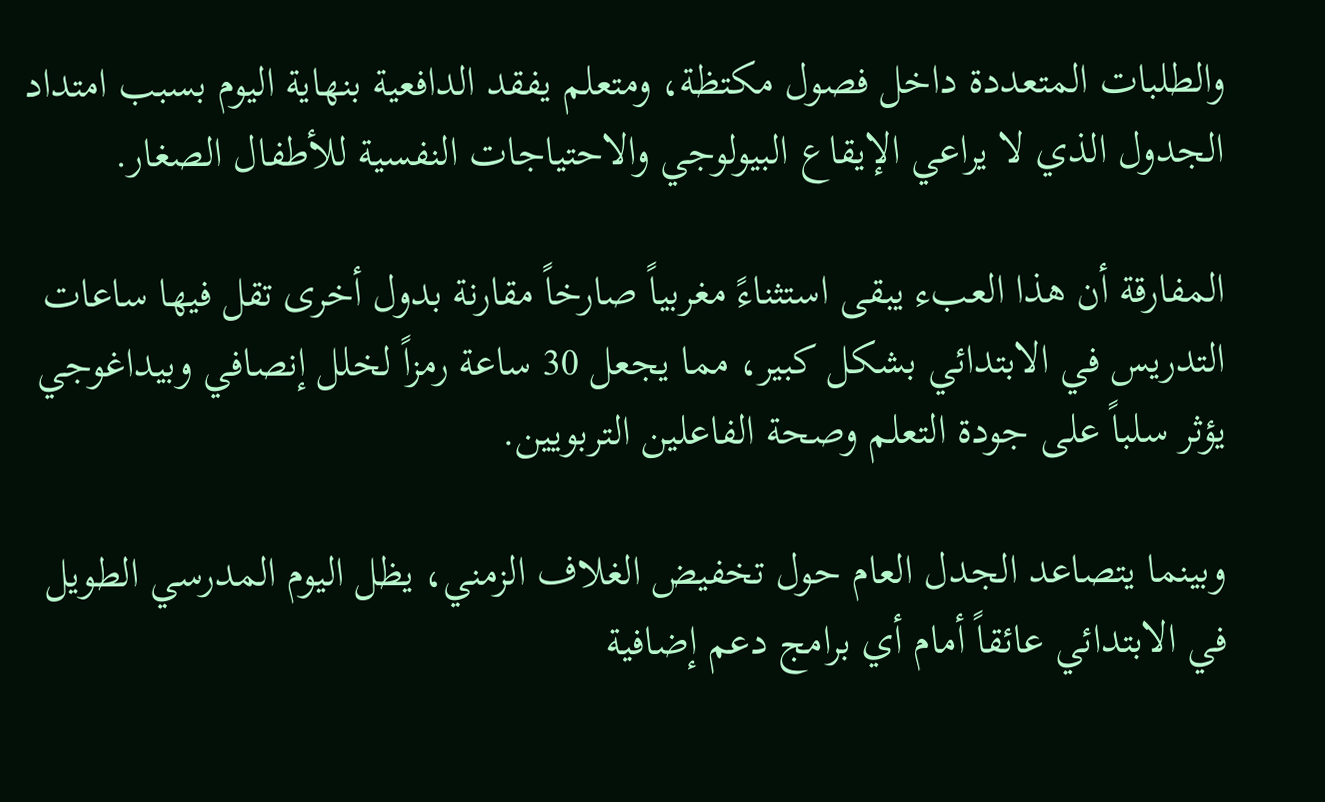والطلبات المتعددة داخل فصول مكتظة، ومتعلم يفقد الدافعية بنهاية اليوم بسبب امتداد الجدول الذي لا يراعي الإيقاع البيولوجي والاحتياجات النفسية للأطفال الصغار.

المفارقة أن هذا العبء يبقى استثناءً مغربياً صارخاً مقارنة بدول أخرى تقل فيها ساعات التدريس في الابتدائي بشكل كبير، مما يجعل 30 ساعة رمزاً لخلل إنصافي وبيداغوجي يؤثر سلباً على جودة التعلم وصحة الفاعلين التربويين.

وبينما يتصاعد الجدل العام حول تخفيض الغلاف الزمني، يظل اليوم المدرسي الطويل في الابتدائي عائقاً أمام أي برامج دعم إضافية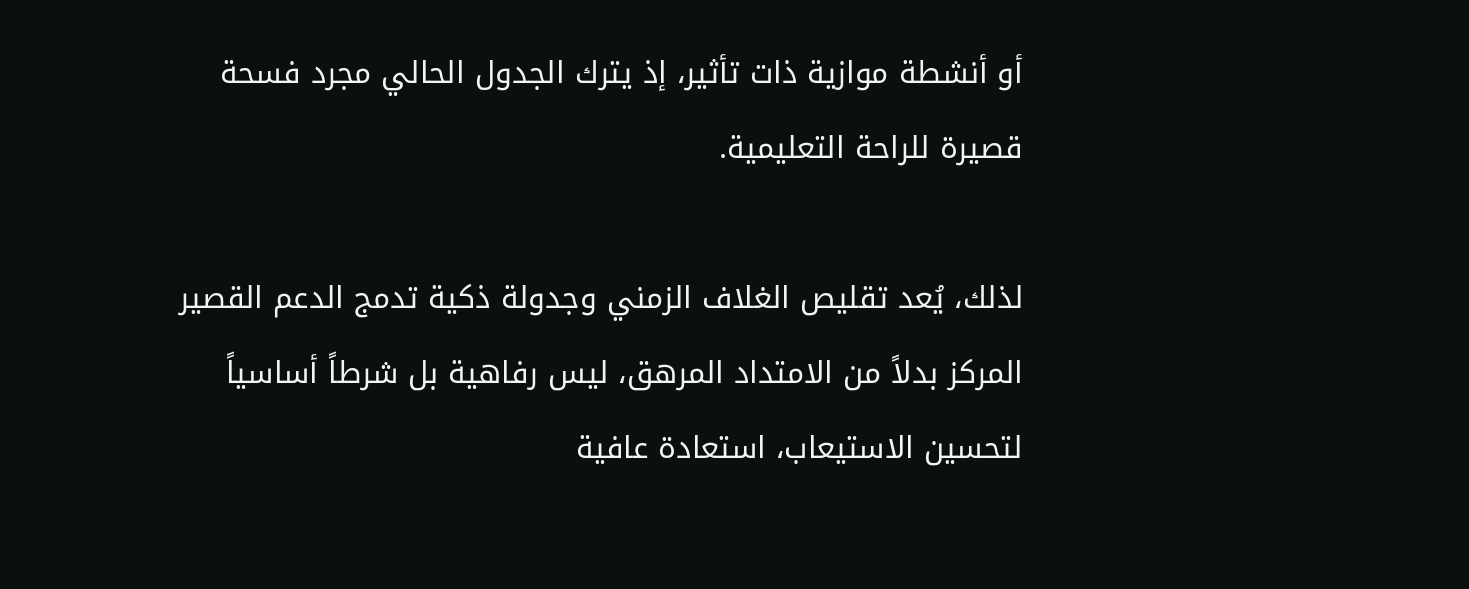أو أنشطة موازية ذات تأثير، إذ يترك الجدول الحالي مجرد فسحة قصيرة للراحة التعليمية.

لذلك، يُعد تقليص الغلاف الزمني وجدولة ذكية تدمج الدعم القصير المركز بدلاً من الامتداد المرهق، ليس رفاهية بل شرطاً أساسياً لتحسين الاستيعاب، استعادة عافية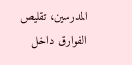المدرسين، تقليص الفوارق داخل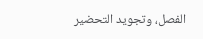الفصل، وتجويد التحضير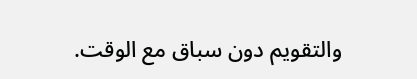والتقويم دون سباق مع الوقت.